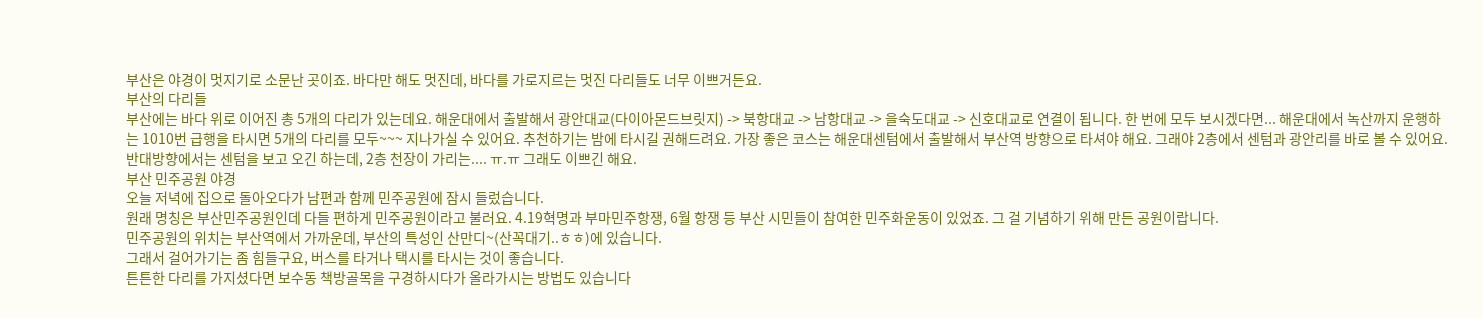부산은 야경이 멋지기로 소문난 곳이죠. 바다만 해도 멋진데, 바다를 가로지르는 멋진 다리들도 너무 이쁘거든요.
부산의 다리들
부산에는 바다 위로 이어진 총 5개의 다리가 있는데요. 해운대에서 출발해서 광안대교(다이아몬드브릿지) -> 북항대교 -> 남항대교 -> 을숙도대교 -> 신호대교로 연결이 됩니다. 한 번에 모두 보시겠다면... 해운대에서 녹산까지 운행하는 1010번 급행을 타시면 5개의 다리를 모두~~~ 지나가실 수 있어요. 추천하기는 밤에 타시길 권해드려요. 가장 좋은 코스는 해운대센텀에서 출발해서 부산역 방향으로 타셔야 해요. 그래야 2층에서 센텀과 광안리를 바로 볼 수 있어요. 반대방향에서는 센텀을 보고 오긴 하는데, 2층 천장이 가리는.... ㅠ.ㅠ 그래도 이쁘긴 해요.
부산 민주공원 야경
오늘 저녁에 집으로 돌아오다가 남편과 함께 민주공원에 잠시 들렀습니다.
원래 명칭은 부산민주공원인데 다들 편하게 민주공원이라고 불러요. 4.19혁명과 부마민주항쟁, 6월 항쟁 등 부산 시민들이 참여한 민주화운동이 있었죠. 그 걸 기념하기 위해 만든 공원이랍니다.
민주공원의 위치는 부산역에서 가까운데, 부산의 특성인 산만디~(산꼭대기..ㅎㅎ)에 있습니다.
그래서 걸어가기는 좀 힘들구요, 버스를 타거나 택시를 타시는 것이 좋습니다.
튼튼한 다리를 가지셨다면 보수동 책방골목을 구경하시다가 올라가시는 방법도 있습니다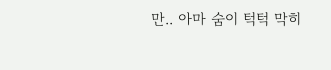만.. 아마 숨이 턱턱 막히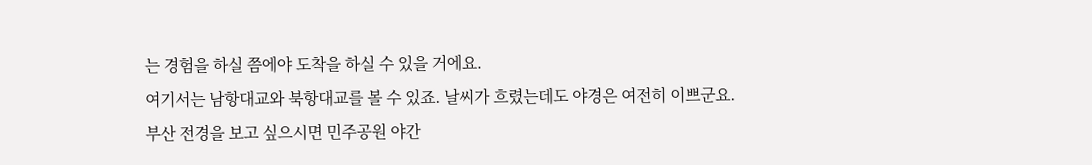는 경험을 하실 쯤에야 도착을 하실 수 있을 거에요.
여기서는 남항대교와 북항대교를 볼 수 있죠. 날씨가 흐렸는데도 야경은 여전히 이쁘군요.
부산 전경을 보고 싶으시면 민주공원 야간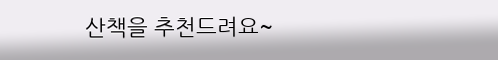산책을 추천드려요~